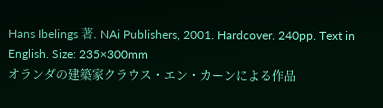Hans Ibelings 著. NAi Publishers, 2001. Hardcover. 240pp. Text in
English. Size: 235×300mm
オランダの建築家クラウス・エン・カーンによる作品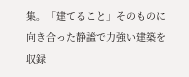集。「建てること」そのものに向き合った静謐で力強い建築を収録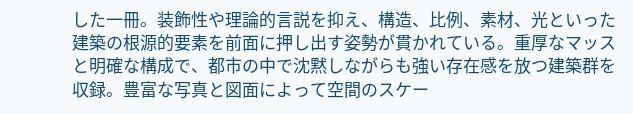した一冊。装飾性や理論的言説を抑え、構造、比例、素材、光といった建築の根源的要素を前面に押し出す姿勢が貫かれている。重厚なマッスと明確な構成で、都市の中で沈黙しながらも強い存在感を放つ建築群を収録。豊富な写真と図面によって空間のスケー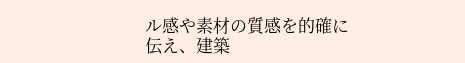ル感や素材の質感を的確に伝え、建築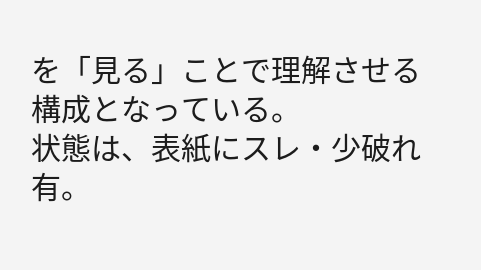を「見る」ことで理解させる構成となっている。
状態は、表紙にスレ・少破れ有。